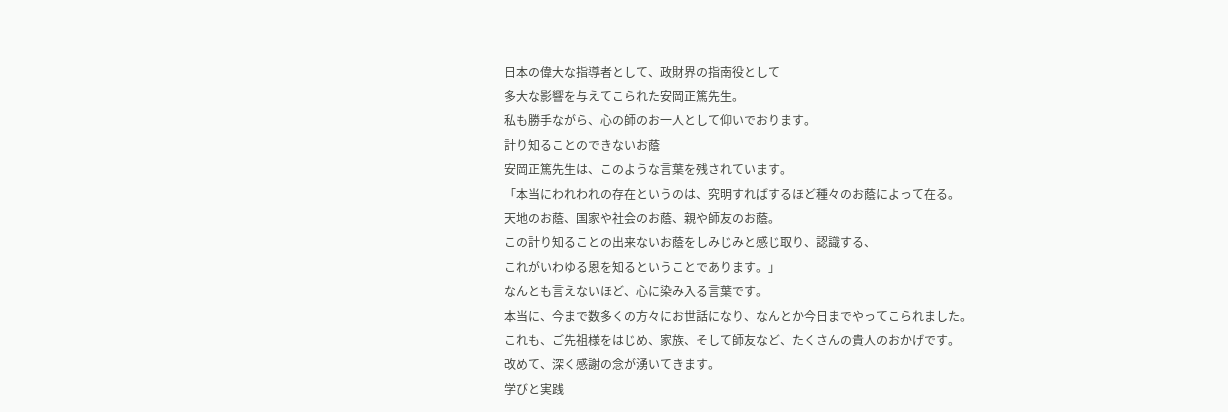日本の偉大な指導者として、政財界の指南役として
多大な影響を与えてこられた安岡正篤先生。
私も勝手ながら、心の師のお一人として仰いでおります。
計り知ることのできないお蔭
安岡正篤先生は、このような言葉を残されています。
「本当にわれわれの存在というのは、究明すればするほど種々のお蔭によって在る。
天地のお蔭、国家や社会のお蔭、親や師友のお蔭。
この計り知ることの出来ないお蔭をしみじみと感じ取り、認識する、
これがいわゆる恩を知るということであります。」
なんとも言えないほど、心に染み入る言葉です。
本当に、今まで数多くの方々にお世話になり、なんとか今日までやってこられました。
これも、ご先祖様をはじめ、家族、そして師友など、たくさんの貴人のおかげです。
改めて、深く感謝の念が湧いてきます。
学びと実践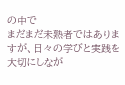の中で
まだまだ未熟者ではありますが、日々の学びと実践を大切にしなが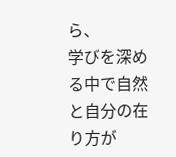ら、
学びを深める中で自然と自分の在り方が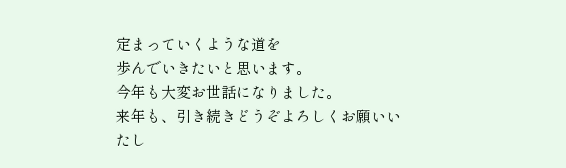定まっていくような道を
歩んでいきたいと思います。
今年も大変お世話になりました。
来年も、引き続きどうぞよろしくお願いいたし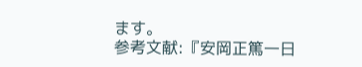ます。
参考文献:『安岡正篤一日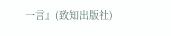一言』(致知出版社)